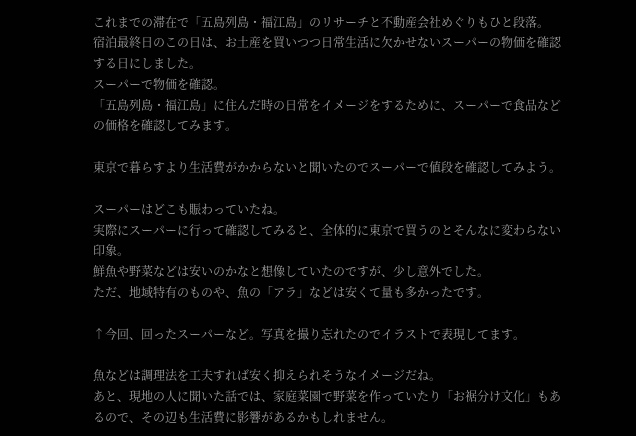これまでの滞在で「五島列島・福江島」のリサーチと不動産会社めぐりもひと段落。
宿泊最終日のこの日は、お土産を買いつつ日常生活に欠かせないスーパーの物価を確認する日にしました。
スーパーで物価を確認。
「五島列島・福江島」に住んだ時の日常をイメージをするために、スーパーで食品などの価格を確認してみます。

東京で暮らすより生活費がかからないと聞いたのでスーパーで値段を確認してみよう。

スーパーはどこも賑わっていたね。
実際にスーパーに行って確認してみると、全体的に東京で買うのとそんなに変わらない印象。
鮮魚や野菜などは安いのかなと想像していたのですが、少し意外でした。
ただ、地域特有のものや、魚の「アラ」などは安くて量も多かったです。

↑今回、回ったスーパーなど。写真を撮り忘れたのでイラストで表現してます。

魚などは調理法を工夫すれば安く抑えられそうなイメージだね。
あと、現地の人に聞いた話では、家庭菜園で野菜を作っていたり「お裾分け文化」もあるので、その辺も生活費に影響があるかもしれません。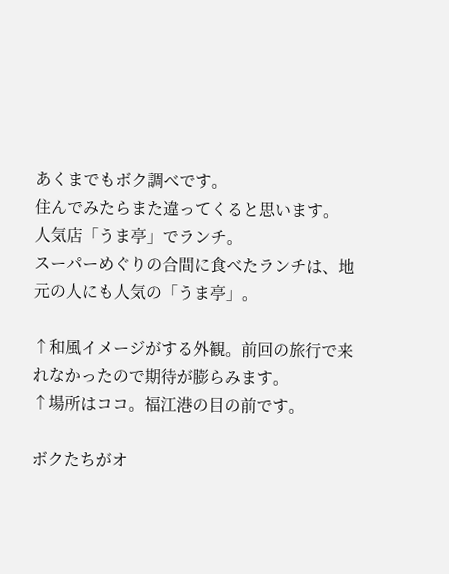あくまでもボク調べです。
住んでみたらまた違ってくると思います。
人気店「うま亭」でランチ。
スーパーめぐりの合間に食べたランチは、地元の人にも人気の「うま亭」。

↑和風イメージがする外観。前回の旅行で来れなかったので期待が膨らみます。
↑場所はココ。福江港の目の前です。

ボクたちがオ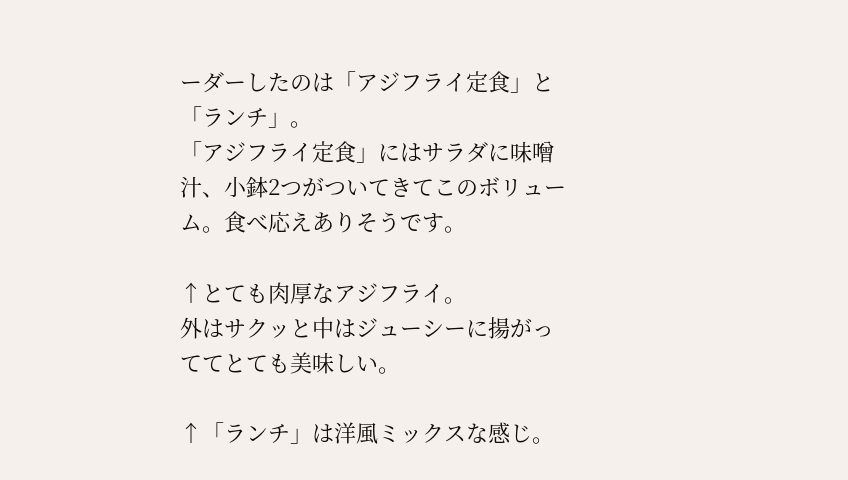ーダーしたのは「アジフライ定食」と「ランチ」。
「アジフライ定食」にはサラダに味噌汁、小鉢2つがついてきてこのボリューム。食べ応えありそうです。

↑とても肉厚なアジフライ。
外はサクッと中はジューシーに揚がっててとても美味しい。

↑「ランチ」は洋風ミックスな感じ。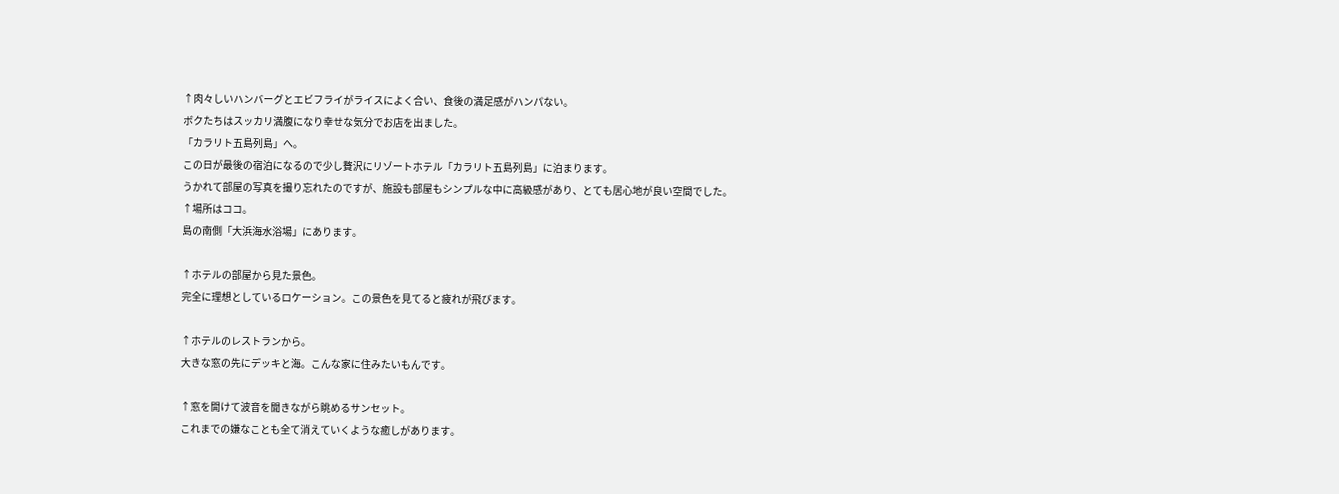↑肉々しいハンバーグとエビフライがライスによく合い、食後の満足感がハンパない。
ボクたちはスッカリ満腹になり幸せな気分でお店を出ました。
「カラリト五島列島」へ。
この日が最後の宿泊になるので少し贅沢にリゾートホテル「カラリト五島列島」に泊まります。
うかれて部屋の写真を撮り忘れたのですが、施設も部屋もシンプルな中に高級感があり、とても居心地が良い空間でした。
↑場所はココ。
島の南側「大浜海水浴場」にあります。

↑ホテルの部屋から見た景色。
完全に理想としているロケーション。この景色を見てると疲れが飛びます。

↑ホテルのレストランから。
大きな窓の先にデッキと海。こんな家に住みたいもんです。

↑窓を開けて波音を聞きながら眺めるサンセット。
これまでの嫌なことも全て消えていくような癒しがあります。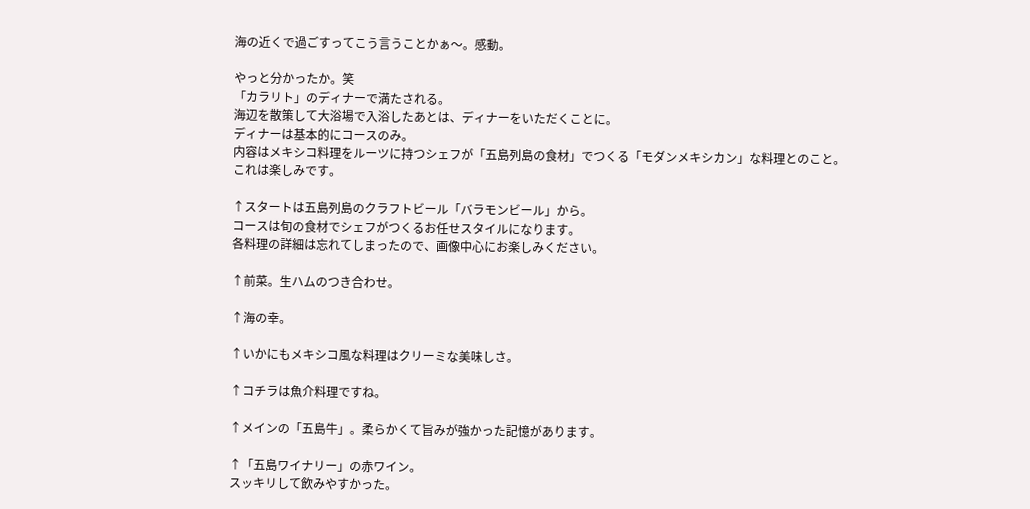海の近くで過ごすってこう言うことかぁ〜。感動。

やっと分かったか。笑
「カラリト」のディナーで満たされる。
海辺を散策して大浴場で入浴したあとは、ディナーをいただくことに。
ディナーは基本的にコースのみ。
内容はメキシコ料理をルーツに持つシェフが「五島列島の食材」でつくる「モダンメキシカン」な料理とのこと。
これは楽しみです。

↑スタートは五島列島のクラフトビール「バラモンビール」から。
コースは旬の食材でシェフがつくるお任せスタイルになります。
各料理の詳細は忘れてしまったので、画像中心にお楽しみください。

↑前菜。生ハムのつき合わせ。

↑海の幸。

↑いかにもメキシコ風な料理はクリーミな美味しさ。

↑コチラは魚介料理ですね。

↑メインの「五島牛」。柔らかくて旨みが強かった記憶があります。

↑「五島ワイナリー」の赤ワイン。
スッキリして飲みやすかった。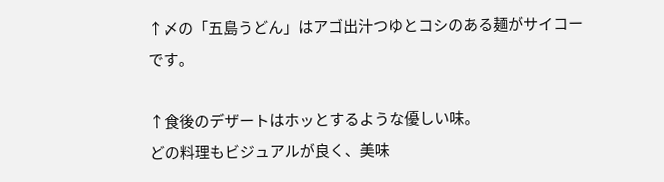↑〆の「五島うどん」はアゴ出汁つゆとコシのある麺がサイコーです。

↑食後のデザートはホッとするような優しい味。
どの料理もビジュアルが良く、美味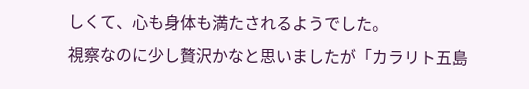しくて、心も身体も満たされるようでした。
視察なのに少し贅沢かなと思いましたが「カラリト五島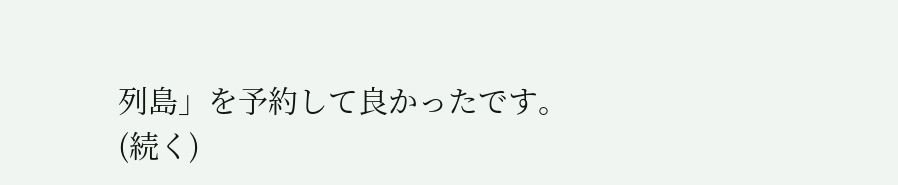列島」を予約して良かったです。
(続く)